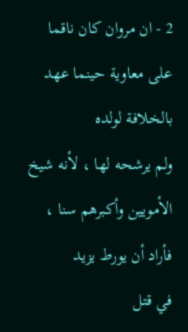2 - ان مروان كان ناقما على معاوية حينما عهد بالخلافة لولده
ولم يرشحه لها ، لأنه شيخ الأمويين وأكبرهم سنا ، فأراد أن يورط يزيد
في قتل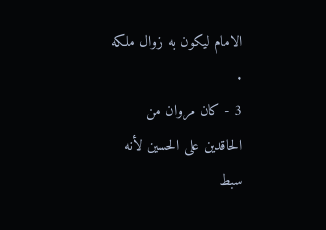الامام ليكون به زوال ملكه .
3 - كان مروان من الحاقدين على الحسين لأنه سبط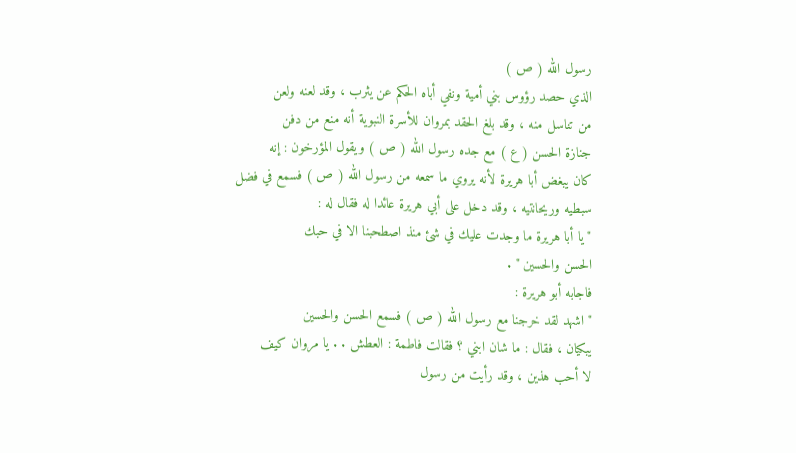رسول الله ( ص )
الذي حصد رؤوس بني أمية ونفي أباه الحكم عن يثرب ، وقد لعنه ولعن
من تناسل منه ، وقد بلغ الحقد بمروان للأسرة النبوية أنه منع من دفن
جنازة الحسن ( ع ) مع جده رسول الله ( ص ) ويقول المؤرخون : إنه
كان يبغض أبا هريرة لأنه يروي ما سمعه من رسول الله ( ص ) فسمع في فضل
سبطيه وريحانتيه ، وقد دخل على أبي هريرة عائدا له فقال له :
" يا أبا هريرة ما وجدت عليك في شئ منذ اصطحبنا الا في حبك
الحسن والحسين " .
فاجابه أبو هريرة :
" اشهد لقد خرجنا مع رسول الله ( ص ) فسمع الحسن والحسين
يبكيان ، فقال : ما شان ابني ؟ فقالت فاطمة : العطش . . يا مروان كيف
لا أحب هذين ، وقد رأيت من رسول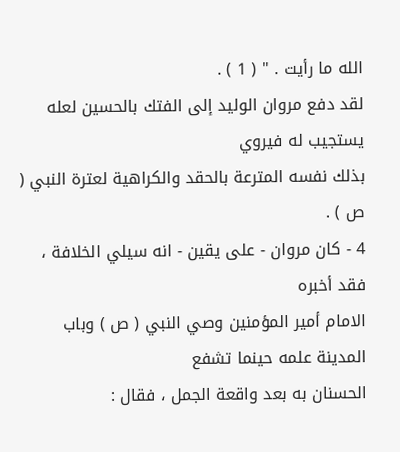الله ما رأيت . " ( 1 ) .
لقد دفع مروان الوليد إلى الفتك بالحسين لعله يستجيب له فيروي
بذلك نفسه المترعة بالحقد والكراهية لعترة النبي ( ص ) .
4 - كان مروان - على يقين - انه سيلي الخلافة ، فقد أخبره
الامام أمير المؤمنين وصي النبي ( ص ) وباب المدينة علمه حينما تشفع
الحسنان به بعد واقعة الجمل ، فقال :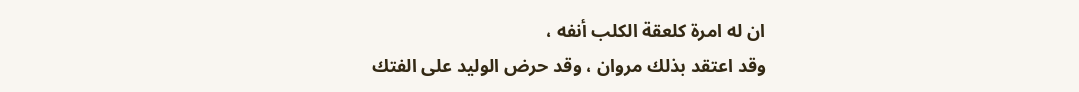ان له امرة كلعقة الكلب أنفه ،
وقد اعتقد بذلك مروان ، وقد حرض الوليد على الفتك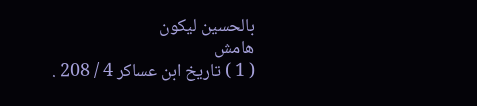بالحسين ليكون
هامش
( 1 ) تاريخ ابن عساكر 4 / 208 .